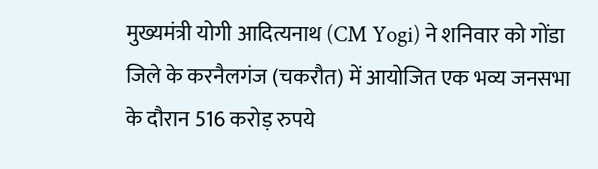मुख्यमंत्री योगी आदित्यनाथ (CM Yogi) ने शनिवार को गोंडा जिले के करनैलगंज (चकरौत) में आयोजित एक भव्य जनसभा के दौरान 516 करोड़ रुपये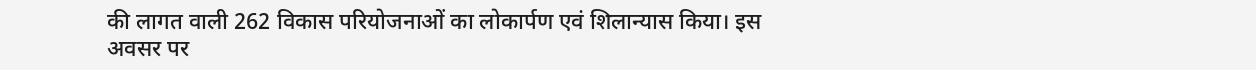की लागत वाली 262 विकास परियोजनाओं का लोकार्पण एवं शिलान्यास किया। इस अवसर पर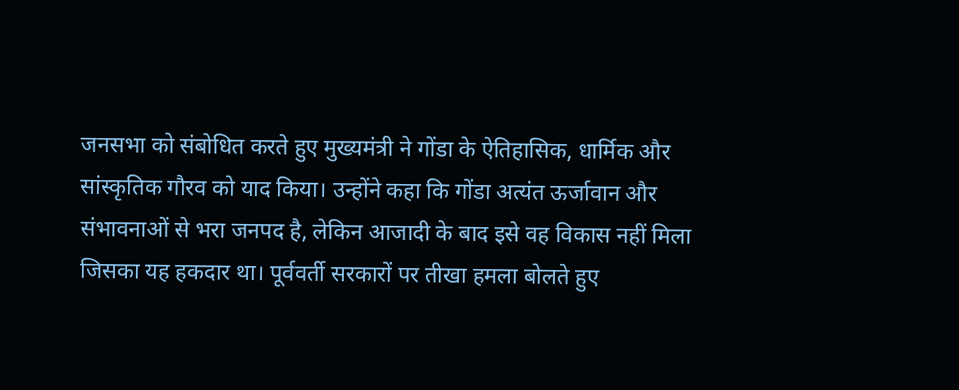जनसभा को संबोधित करते हुए मुख्यमंत्री ने गोंडा के ऐतिहासिक, धार्मिक और सांस्कृतिक गौरव को याद किया। उन्होंने कहा कि गोंडा अत्यंत ऊर्जावान और संभावनाओं से भरा जनपद है, लेकिन आजादी के बाद इसे वह विकास नहीं मिला जिसका यह हकदार था। पूर्ववर्ती सरकारों पर तीखा हमला बोलते हुए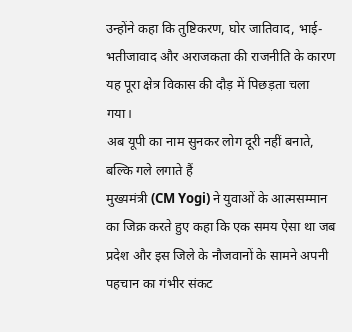उन्होंने कहा कि तुष्टिकरण, घोर जातिवाद, भाई-भतीजावाद और अराजकता की राजनीति के कारण यह पूरा क्षेत्र विकास की दौड़ में पिछड़ता चला गया।
अब यूपी का नाम सुनकर लोग दूरी नहीं बनाते, बल्कि गले लगाते हैं
मुख्यमंत्री (CM Yogi) ने युवाओं के आत्मसम्मान का जिक्र करते हुए कहा कि एक समय ऐसा था जब प्रदेश और इस जिले के नौजवानों के सामने अपनी पहचान का गंभीर संकट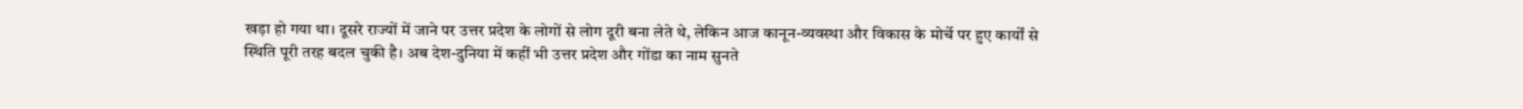खड़ा हो गया था। दूसरे राज्यों में जाने पर उत्तर प्रदेश के लोगों से लोग दूरी बना लेते थे, लेकिन आज कानून-व्यवस्था और विकास के मोर्चे पर हुए कार्यों से स्थिति पूरी तरह बदल चुकी है। अब देश-दुनिया में कहीं भी उत्तर प्रदेश और गोंडा का नाम सुनते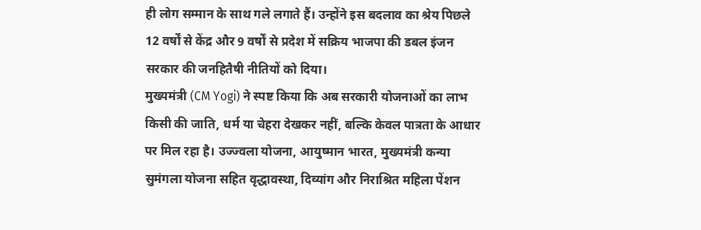ही लोग सम्मान के साथ गले लगाते हैं। उन्होंने इस बदलाव का श्रेय पिछले 12 वर्षों से केंद्र और 9 वर्षों से प्रदेश में सक्रिय भाजपा की डबल इंजन सरकार की जनहितैषी नीतियों को दिया।
मुख्यमंत्री (CM Yogi) ने स्पष्ट किया कि अब सरकारी योजनाओं का लाभ किसी की जाति, धर्म या चेहरा देखकर नहीं, बल्कि केवल पात्रता के आधार पर मिल रहा है। उज्ज्वला योजना, आयुष्मान भारत, मुख्यमंत्री कन्या सुमंगला योजना सहित वृद्धावस्था, दिव्यांग और निराश्रित महिला पेंशन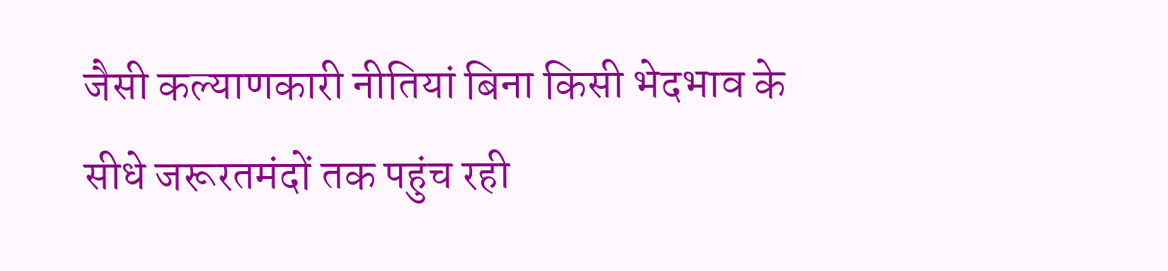जैसी कल्याणकारी नीतियां बिना किसी भेदभाव के सीधे जरूरतमंदों तक पहुंच रही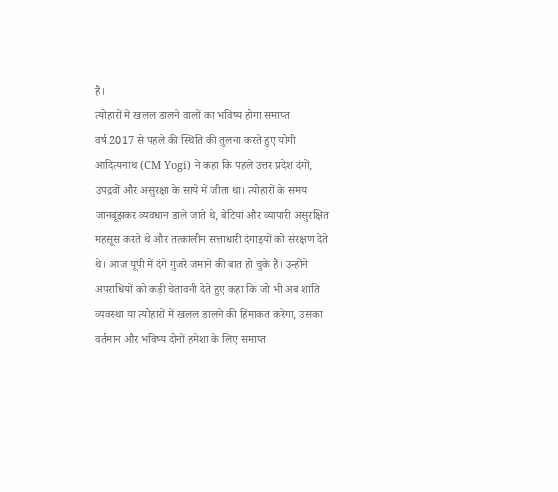हैं।
त्योहारों में खलल डालने वालों का भविष्य होगा समाप्त
वर्ष 2017 से पहले की स्थिति की तुलना करते हुए योगी आदित्यनाथ (CM Yogi) ने कहा कि पहले उत्तर प्रदेश दंगों, उपद्रवों और असुरक्षा के साये में जीता था। त्योहारों के समय जानबूझकर व्यवधान डाले जाते थे, बेटियां और व्यापारी असुरक्षित महसूस करते थे और तत्कालीन सत्ताधारी दंगाइयों को संरक्षण देते थे। आज यूपी में दंगे गुजरे जमाने की बात हो चुके हैं। उन्होंने अपराधियों को कड़ी चेतावनी देते हुए कहा कि जो भी अब शांति व्यवस्था या त्योहारों में खलल डालने की हिमाकत करेगा, उसका वर्तमान और भविष्य दोनों हमेशा के लिए समाप्त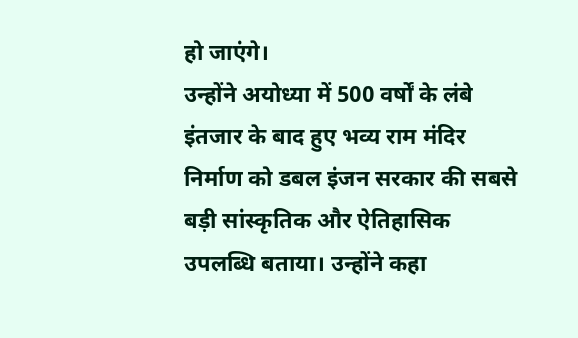हो जाएंगे।
उन्होंने अयोध्या में 500 वर्षों के लंबे इंतजार के बाद हुए भव्य राम मंदिर निर्माण को डबल इंजन सरकार की सबसे बड़ी सांस्कृतिक और ऐतिहासिक उपलब्धि बताया। उन्होंने कहा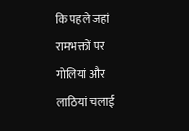कि पहले जहां रामभक्तों पर गोलियां और लाठियां चलाई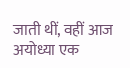जाती थीं, वहीं आज अयोध्या एक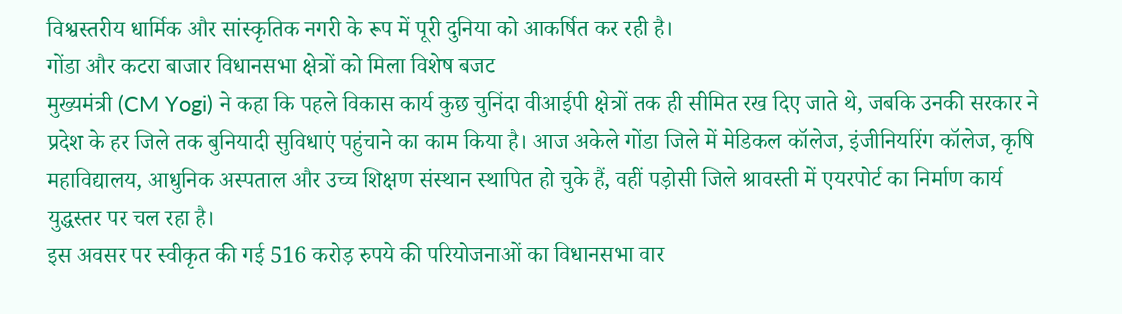विश्वस्तरीय धार्मिक और सांस्कृतिक नगरी के रूप में पूरी दुनिया को आकर्षित कर रही है।
गोंडा और कटरा बाजार विधानसभा क्षेत्रों को मिला विशेष बजट
मुख्यमंत्री (CM Yogi) ने कहा कि पहले विकास कार्य कुछ चुनिंदा वीआईपी क्षेत्रों तक ही सीमित रख दिए जाते थे, जबकि उनकी सरकार ने प्रदेश के हर जिले तक बुनियादी सुविधाएं पहुंचाने का काम किया है। आज अकेले गोंडा जिले में मेडिकल कॉलेज, इंजीनियरिंग कॉलेज, कृषि महाविद्यालय, आधुनिक अस्पताल और उच्च शिक्षण संस्थान स्थापित हो चुके हैं, वहीं पड़ोसी जिले श्रावस्ती में एयरपोर्ट का निर्माण कार्य युद्धस्तर पर चल रहा है।
इस अवसर पर स्वीकृत की गई 516 करोड़ रुपये की परियोजनाओं का विधानसभा वार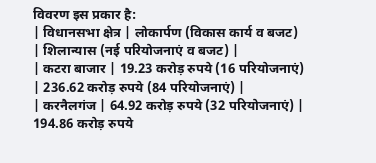विवरण इस प्रकार है:
| विधानसभा क्षेत्र | लोकार्पण (विकास कार्य व बजट) | शिलान्यास (नई परियोजनाएं व बजट) |
| कटरा बाजार | 19.23 करोड़ रुपये (16 परियोजनाएं) | 236.62 करोड़ रुपये (84 परियोजनाएं) |
| करनैलगंज | 64.92 करोड़ रुपये (32 परियोजनाएं) | 194.86 करोड़ रुपये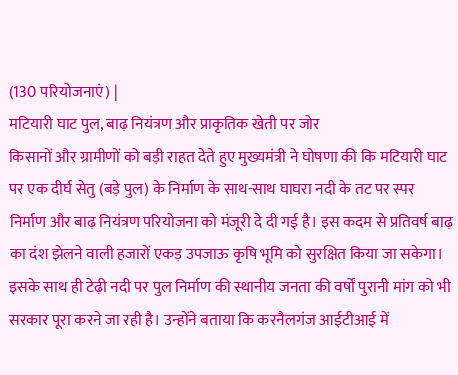(130 परियोजनाएं) |
मटियारी घाट पुल, बाढ़ नियंत्रण और प्राकृतिक खेती पर जोर
किसानों और ग्रामीणों को बड़ी राहत देते हुए मुख्यमंत्री ने घोषणा की कि मटियारी घाट पर एक दीर्घ सेतु (बड़े पुल) के निर्माण के साथ-साथ घाघरा नदी के तट पर स्पर निर्माण और बाढ़ नियंत्रण परियोजना को मंजूरी दे दी गई है। इस कदम से प्रतिवर्ष बाढ़ का दंश झेलने वाली हजारों एकड़ उपजाऊ कृषि भूमि को सुरक्षित किया जा सकेगा। इसके साथ ही टेढ़ी नदी पर पुल निर्माण की स्थानीय जनता की वर्षों पुरानी मांग को भी सरकार पूरा करने जा रही है। उन्होंने बताया कि करनैलगंज आईटीआई में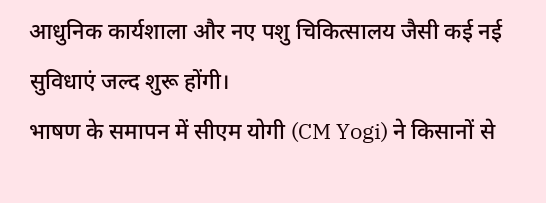आधुनिक कार्यशाला और नए पशु चिकित्सालय जैसी कई नई सुविधाएं जल्द शुरू होंगी।
भाषण के समापन में सीएम योगी (CM Yogi) ने किसानों से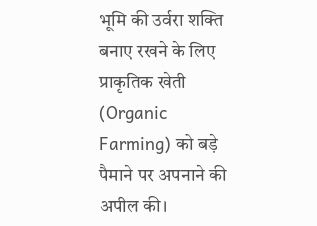भूमि की उर्वरा शक्ति बनाए रखने के लिए प्राकृतिक खेती (Organic Farming) को बड़े पैमाने पर अपनाने की अपील की।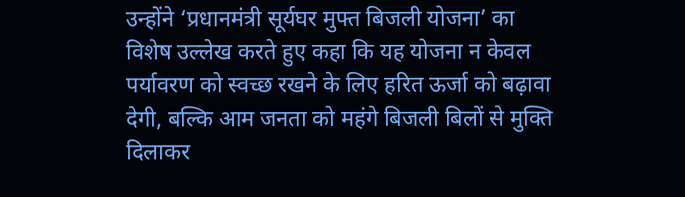उन्होंने ‘प्रधानमंत्री सूर्यघर मुफ्त बिजली योजना’ का विशेष उल्लेख करते हुए कहा कि यह योजना न केवल पर्यावरण को स्वच्छ रखने के लिए हरित ऊर्जा को बढ़ावा देगी, बल्कि आम जनता को महंगे बिजली बिलों से मुक्ति दिलाकर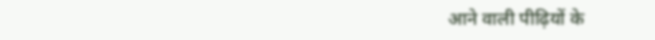आने वाली पीढ़ियों के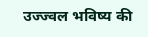उज्ज्वल भविष्य की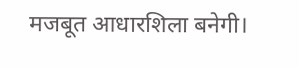मजबूत आधारशिला बनेगी।